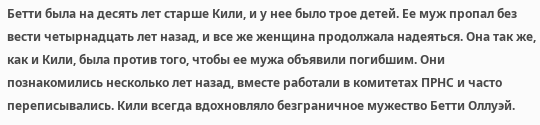Бетти была на десять лет старше Кили, и у нее было трое детей. Ее муж пропал без вести четырнадцать лет назад, и все же женщина продолжала надеяться. Она так же, как и Кили, была против того, чтобы ее мужа объявили погибшим. Они познакомились несколько лет назад, вместе работали в комитетах ПРНС и часто переписывались. Кили всегда вдохновляло безграничное мужество Бетти Оллуэй.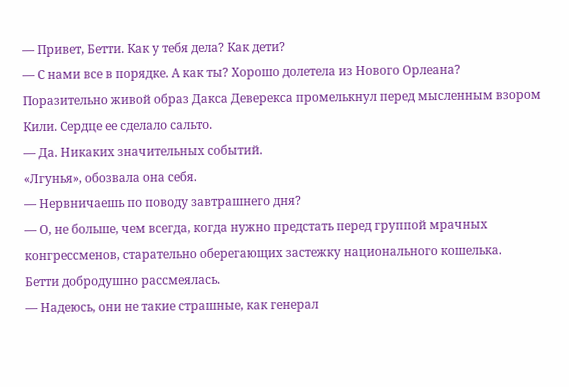— Привет, Бетти. Как у тебя дела? Как дети?
— С нами все в порядке. А как ты? Хорошо долетела из Нового Орлеана?
Поразительно живой образ Дакса Деверекса промелькнул перед мысленным взором Кили. Сердце ее сделало сальто.
— Да. Никаких значительных событий.
«Лгунья», обозвала она себя.
— Нервничаешь по поводу завтрашнего дня?
— О, не больше, чем всегда, когда нужно предстать перед группой мрачных конгрессменов, старательно оберегающих застежку национального кошелька.
Бетти добродушно рассмеялась.
— Надеюсь, они не такие страшные, как генерал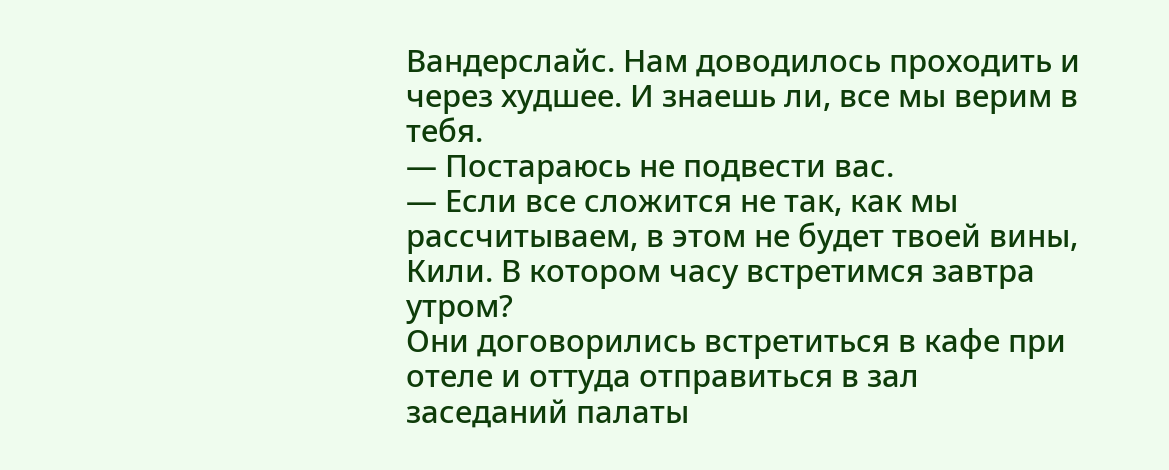Вандерслайс. Нам доводилось проходить и через худшее. И знаешь ли, все мы верим в тебя.
— Постараюсь не подвести вас.
— Если все сложится не так, как мы рассчитываем, в этом не будет твоей вины, Кили. В котором часу встретимся завтра утром?
Они договорились встретиться в кафе при отеле и оттуда отправиться в зал заседаний палаты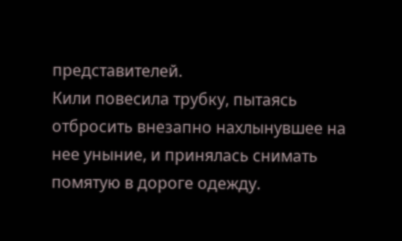представителей.
Кили повесила трубку, пытаясь отбросить внезапно нахлынувшее на нее уныние, и принялась снимать помятую в дороге одежду.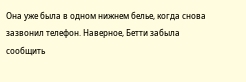Она уже была в одном нижнем белье, когда снова зазвонил телефон. Наверное, Бетти забыла сообщить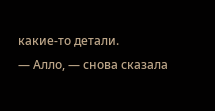какие-то детали.
— Алло, — снова сказала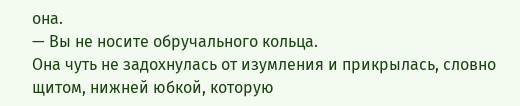она.
— Вы не носите обручального кольца.
Она чуть не задохнулась от изумления и прикрылась, словно щитом, нижней юбкой, которую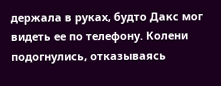держала в руках, будто Дакс мог видеть ее по телефону. Колени подогнулись, отказываясь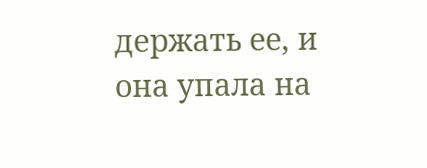держать ее, и она упала на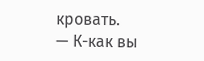кровать.
— К-как вы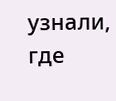узнали, где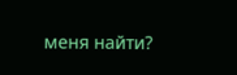меня найти?